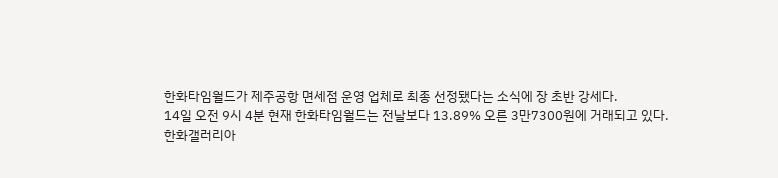한화타임월드가 제주공항 면세점 운영 업체로 최종 선정됐다는 소식에 장 초반 강세다.
14일 오전 9시 4분 현재 한화타임월드는 전날보다 13.89% 오른 3만7300원에 거래되고 있다.
한화갤러리아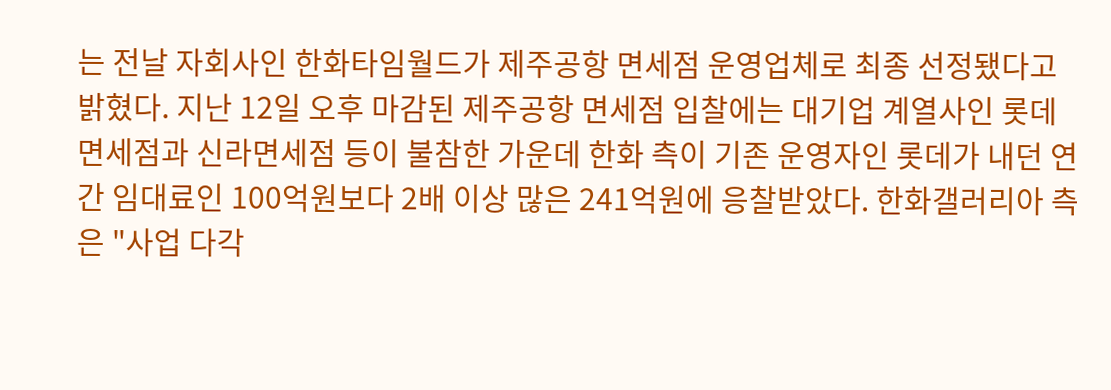는 전날 자회사인 한화타임월드가 제주공항 면세점 운영업체로 최종 선정됐다고 밝혔다. 지난 12일 오후 마감된 제주공항 면세점 입찰에는 대기업 계열사인 롯데면세점과 신라면세점 등이 불참한 가운데 한화 측이 기존 운영자인 롯데가 내던 연간 임대료인 100억원보다 2배 이상 많은 241억원에 응찰받았다. 한화갤러리아 측은 "사업 다각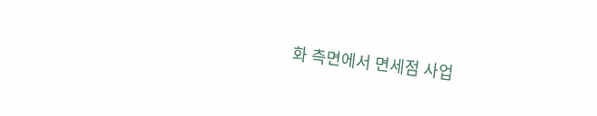화 측면에서 면세점 사업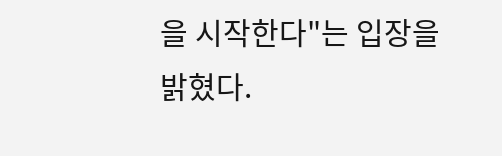을 시작한다"는 입장을 밝혔다.